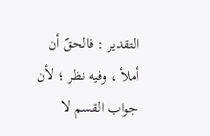التقدير : فالحقّ أن أملأ ، وفيه نظر ؛ لأن جواب القسم لا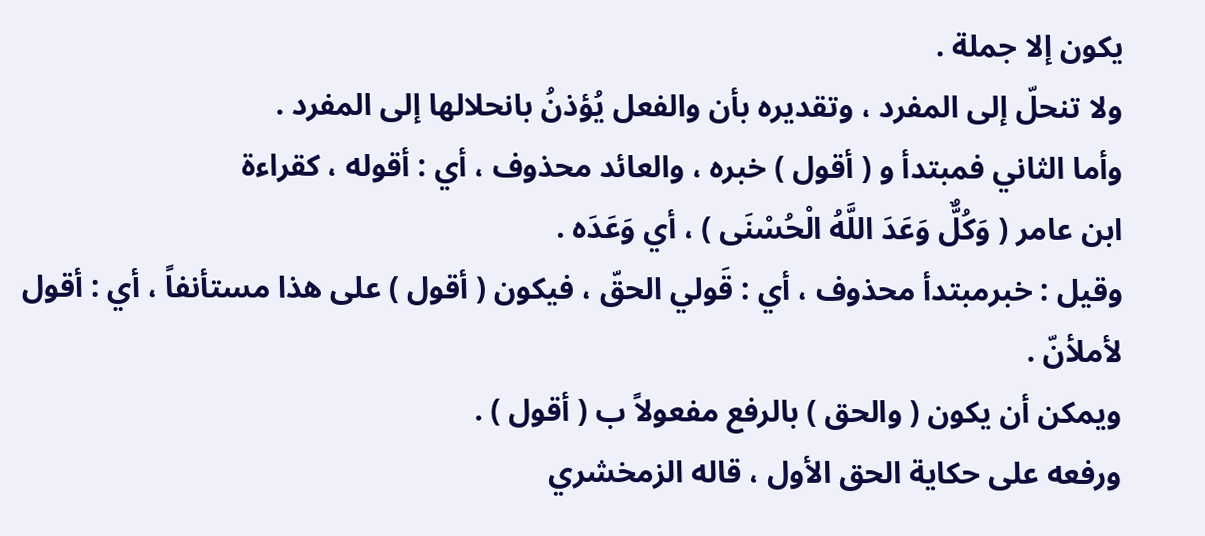يكون إلا جملة .
ولا تنحلّ إلى المفرد ، وتقديره بأن والفعل يُؤذنُ بانحلالها إلى المفرد .
وأما الثاني فمبتدأ و ( أقول ) خبره ، والعائد محذوف ، أي : أقوله ، كقراءة
ابن عامر ( وَكُلٌّ وَعَدَ اللَّهُ الْحُسْنَى ) ، أي وَعَدَه .
وقيل : خبرمبتدأ محذوف ، أي : قَولي الحقّ ، فيكون ( أقول ) على هذا مستأنفاً ، أي : أقول لأملأنّ .
ويمكن أن يكون ( والحق ) بالرفع مفعولاً ب ( أقول ) .
ورفعه على حكاية الحق الأول ، قاله الزمخشري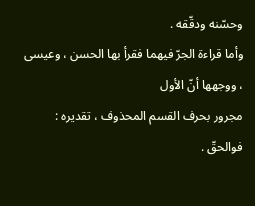وحسّنه ودقّقه .
وأما قراءة الجرّ فيهما فقرأ بها الحسن ، وعيسى ، ووجهها أنّ الأول
مجرور بحرف القسم المحذوف ، تقديره : فوالحقّ .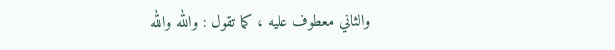والثاني معطوف عليه ، كما تقول : والله والله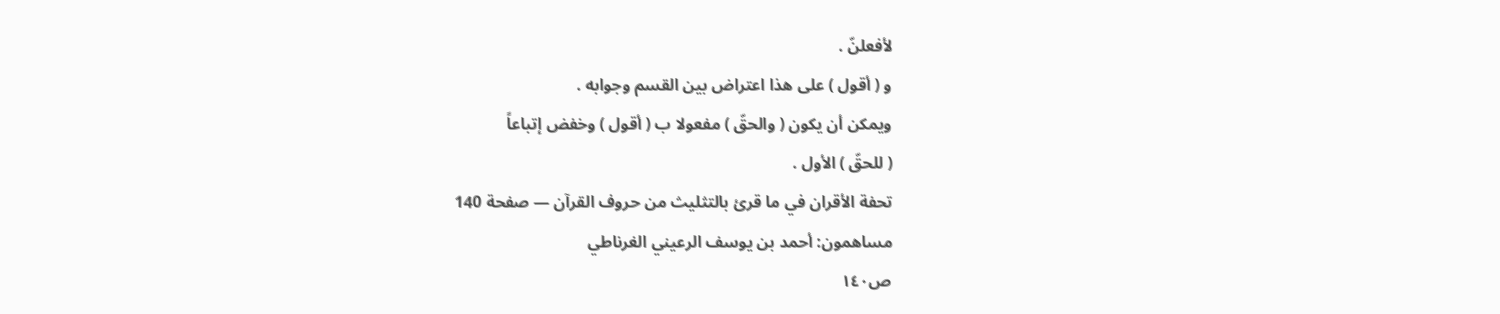لأفعلنّ .
و ( أقول ) على هذا اعتراض بين القسم وجوابه .
ويمكن أن يكون ( والحقّ ) مفعولا ب ( أقول ) وخفض إتباعاً
( للحقّ ) الأول .
تحفة الأقران في ما قرئ بالتثليث من حروف القرآن — صفحة 140
مساهمون: أحمد بن يوسف الرعيني الغرناطي
ص١٤٠